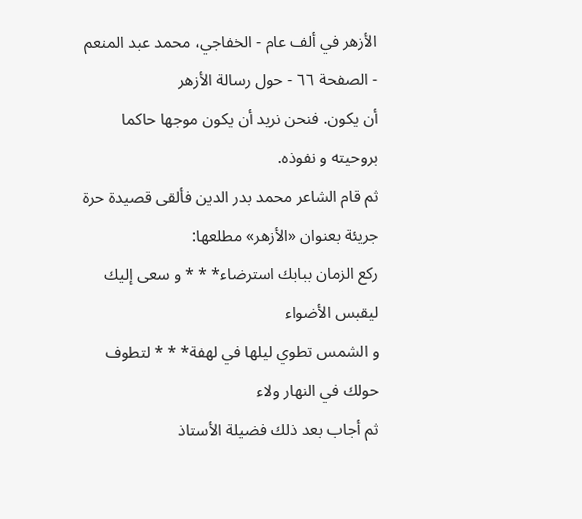الأزهر في ألف عام - الخفاجي، محمد عبد المنعم - الصفحة ٦٦ - حول رسالة الأزهر
أن يكون. فنحن نريد أن يكون موجها حاكما بروحيته و نفوذه.
ثم قام الشاعر محمد بدر الدين فألقى قصيدة حرة جريئة بعنوان «الأزهر» مطلعها:
ركع الزمان ببابك استرضاء* * * و سعى إليك ليقبس الأضواء
و الشمس تطوي ليلها في لهفة* * * لتطوف حولك في النهار ولاء
ثم أجاب بعد ذلك فضيلة الأستاذ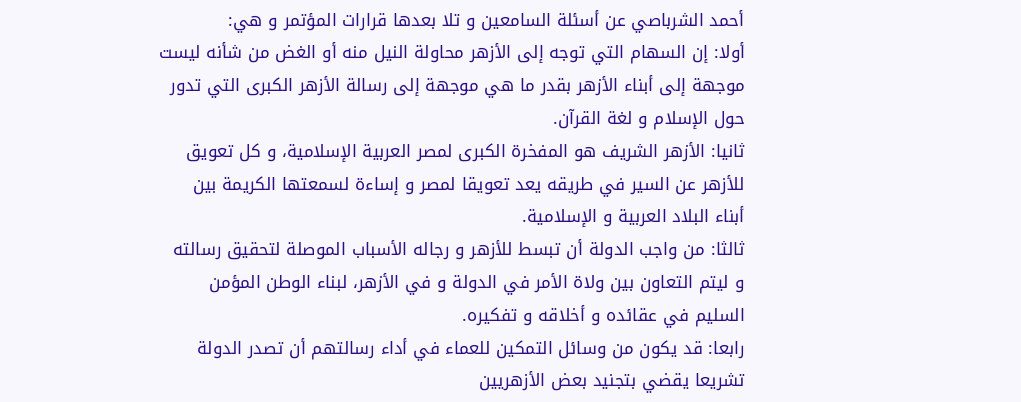أحمد الشرباصي عن أسئلة السامعين و تلا بعدها قرارات المؤتمر و هي:
أولا: إن السهام التي توجه إلى الأزهر محاولة النيل منه أو الغض من شأنه ليست موجهة إلى أبناء الأزهر بقدر ما هي موجهة إلى رسالة الأزهر الكبرى التي تدور حول الإسلام و لغة القرآن.
ثانيا: الأزهر الشريف هو المفخرة الكبرى لمصر العربية الإسلامية، و كل تعويق للأزهر عن السير في طريقه يعد تعويقا لمصر و إساءة لسمعتها الكريمة بين أبناء البلاد العربية و الإسلامية.
ثالثا: من واجب الدولة أن تبسط للأزهر و رجاله الأسباب الموصلة لتحقيق رسالته و ليتم التعاون بين ولاة الأمر في الدولة و في الأزهر، لبناء الوطن المؤمن السليم في عقائده و أخلاقه و تفكيره.
رابعا: قد يكون من وسائل التمكين للعماء في أداء رسالتهم أن تصدر الدولة تشريعا يقضي بتجنيد بعض الأزهريين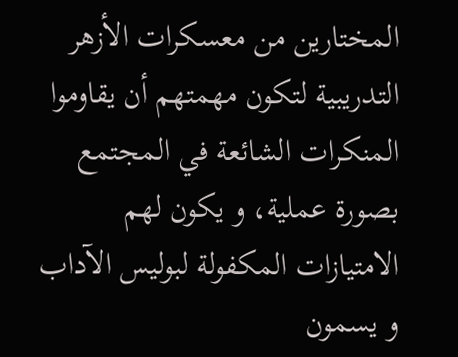المختارين من معسكرات الأزهر التدريبية لتكون مهمتهم أن يقاوموا المنكرات الشائعة في المجتمع بصورة عملية، و يكون لهم الامتيازات المكفولة لبوليس الآداب و يسمون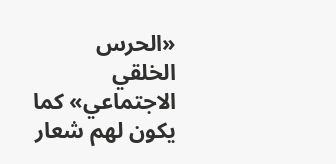«الحرس الخلقي الاجتماعي» كما يكون لهم شعار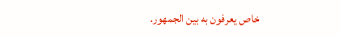خاص يعرفون به بين الجمهور.